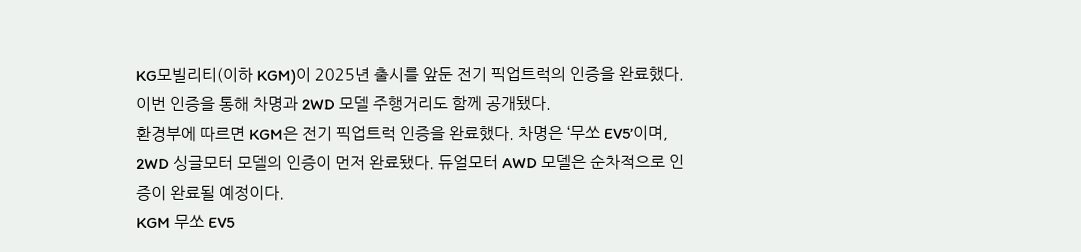KG모빌리티(이하 KGM)이 2025년 출시를 앞둔 전기 픽업트럭의 인증을 완료했다. 이번 인증을 통해 차명과 2WD 모델 주행거리도 함께 공개됐다.
환경부에 따르면 KGM은 전기 픽업트럭 인증을 완료했다. 차명은 ‘무쏘 EV5’이며, 2WD 싱글모터 모델의 인증이 먼저 완료됐다. 듀얼모터 AWD 모델은 순차적으로 인증이 완료될 예정이다.
KGM 무쏘 EV5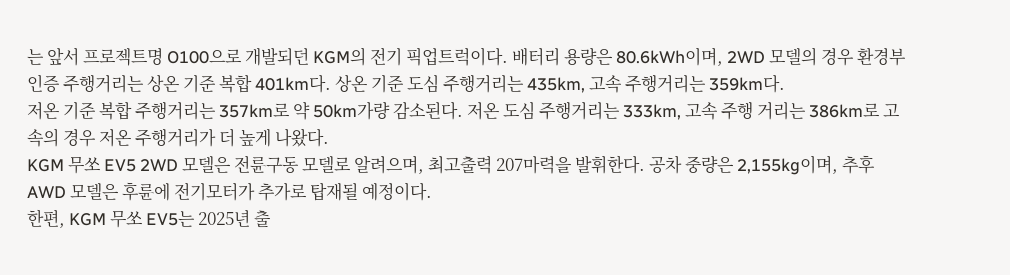는 앞서 프로젝트명 O100으로 개발되던 KGM의 전기 픽업트럭이다. 배터리 용량은 80.6kWh이며, 2WD 모델의 경우 환경부 인증 주행거리는 상온 기준 복합 401km다. 상온 기준 도심 주행거리는 435km, 고속 주행거리는 359km다.
저온 기준 복합 주행거리는 357km로 약 50km가량 감소된다. 저온 도심 주행거리는 333km, 고속 주행 거리는 386km로 고속의 경우 저온 주행거리가 더 높게 나왔다.
KGM 무쏘 EV5 2WD 모델은 전륜구동 모델로 알려으며, 최고출력 207마력을 발휘한다. 공차 중량은 2,155kg이며, 추후 AWD 모델은 후륜에 전기모터가 추가로 탑재될 예정이다.
한편, KGM 무쏘 EV5는 2025년 출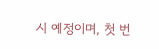시 예정이며, 첫 번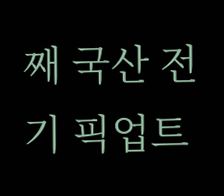째 국산 전기 픽업트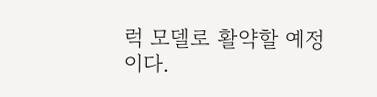럭 모델로 활약할 예정이다.